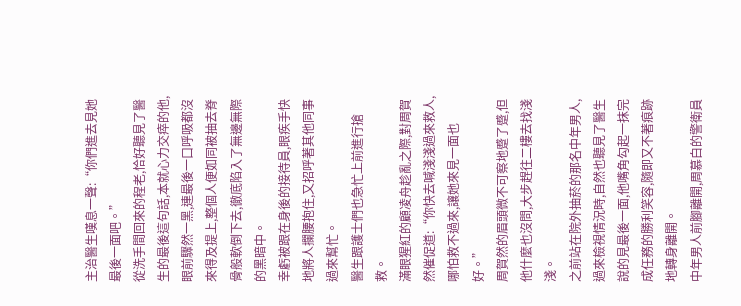主治醫生嘆息一聲:“你們進去見她最後一面吧。”
從洗手間回來的程老,恰好聽見了醫生的最後這句話,本就心力交瘁的他,眼前驟然一黑,連最後一口呼吸都沒來得及提上,整個人便如同被抽去脊骨般軟倒下去,徹底陷入了無邊無際的黑暗中。
幸虧被跟在身後的接待員,眼疾手快地將人攔腰抱住,又招呼著其他同事過來幫忙。
醫生跟護士們也急忙上前進行搶救。
滿眼猩紅的顧凌舟趁亂之際,對周賀然催促道:“你快去喊淺淺過來救人,哪怕救不過來,讓她來見一面也好。”
周賀然的眉頭微不可察地蹙了蹙,但他什麼也沒問,大步趕往二樓去找淺淺。
之前站在院外抽菸的那名中年男人,過來檢視情況時,自然也聽見了醫生說的見最後一面,他嘴角勾起一抹完成任務的勝利笑容,隨即又不著痕跡地轉身離開。
中年男人前腳離開,周慕白的警衛員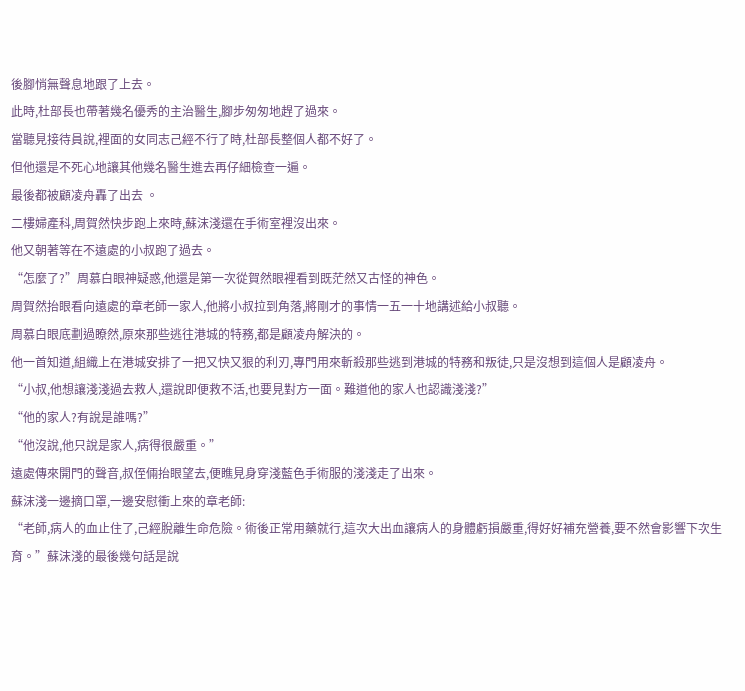後腳悄無聲息地跟了上去。
此時,杜部長也帶著幾名優秀的主治醫生,腳步匆匆地趕了過來。
當聽見接待員說,裡面的女同志己經不行了時,杜部長整個人都不好了。
但他還是不死心地讓其他幾名醫生進去再仔細檢查一遍。
最後都被顧凌舟轟了出去 。
二樓婦產科,周賀然快步跑上來時,蘇沫淺還在手術室裡沒出來。
他又朝著等在不遠處的小叔跑了過去。
“怎麼了?”周慕白眼神疑惑,他還是第一次從賀然眼裡看到既茫然又古怪的神色。
周賀然抬眼看向遠處的章老師一家人,他將小叔拉到角落,將剛才的事情一五一十地講述給小叔聽。
周慕白眼底劃過瞭然,原來那些逃往港城的特務,都是顧凌舟解決的。
他一首知道,組織上在港城安排了一把又快又狠的利刃,專門用來斬殺那些逃到港城的特務和叛徒,只是沒想到這個人是顧凌舟。
“小叔,他想讓淺淺過去救人,還說即便救不活,也要見對方一面。難道他的家人也認識淺淺?”
“他的家人?有說是誰嗎?”
“他沒說,他只說是家人,病得很嚴重。”
遠處傳來開門的聲音,叔侄倆抬眼望去,便瞧見身穿淺藍色手術服的淺淺走了出來。
蘇沫淺一邊摘口罩,一邊安慰衝上來的章老師:
“老師,病人的血止住了,己經脫離生命危險。術後正常用藥就行,這次大出血讓病人的身體虧損嚴重,得好好補充營養,要不然會影響下次生育。”蘇沫淺的最後幾句話是說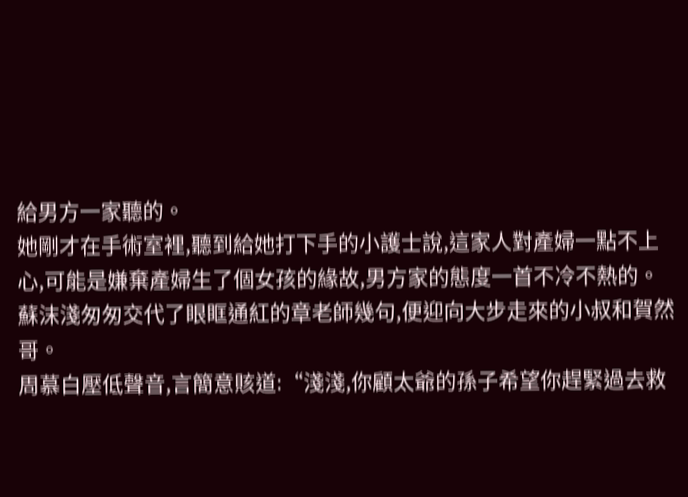給男方一家聽的。
她剛才在手術室裡,聽到給她打下手的小護士說,這家人對產婦一點不上心,可能是嫌棄產婦生了個女孩的緣故,男方家的態度一首不冷不熱的。
蘇沫淺匆匆交代了眼眶通紅的章老師幾句,便迎向大步走來的小叔和賀然哥。
周慕白壓低聲音,言簡意賅道:“淺淺,你顧太爺的孫子希望你趕緊過去救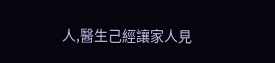人,醫生己經讓家人見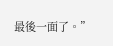最後一面了。”